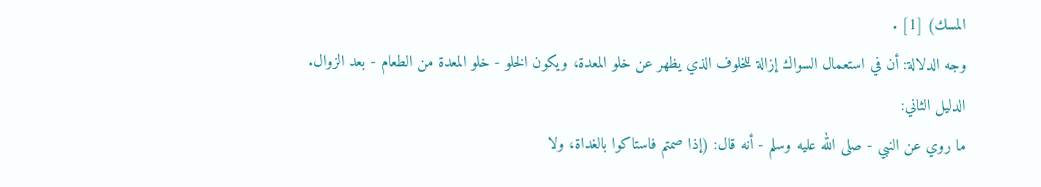المسك) [1] .
وجه الدلالة: أن في استعمال السواك إزالة للخلوف الذي يظهر عن خلو المعدة، ويكون الخلو - خلو المعدة من الطعام - بعد الزوال.
الدليل الثاني:
ما روي عن النبي - صلى الله عليه وسلم - أنه قال: (إذا صمتم فاستاكوا بالغداة، ولا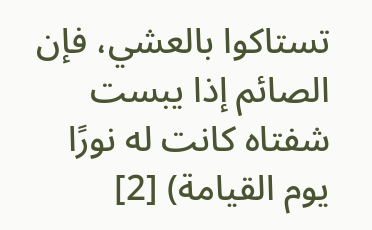تستاكوا بالعشي، فإن الصائم إذا يبست شفتاه كانت له نورًا يوم القيامة) [2]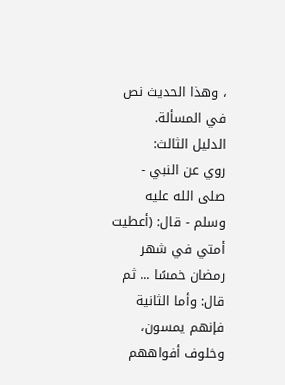، وهذا الحديث نص في المسألة.
الدليل الثالث:
روي عن النبي - صلى الله عليه وسلم - قال: (أعطيت أمتي في شهر رمضان خمسًا ... ثم قال: وأما الثانية فإنهم يمسون، وخلوف أفواههم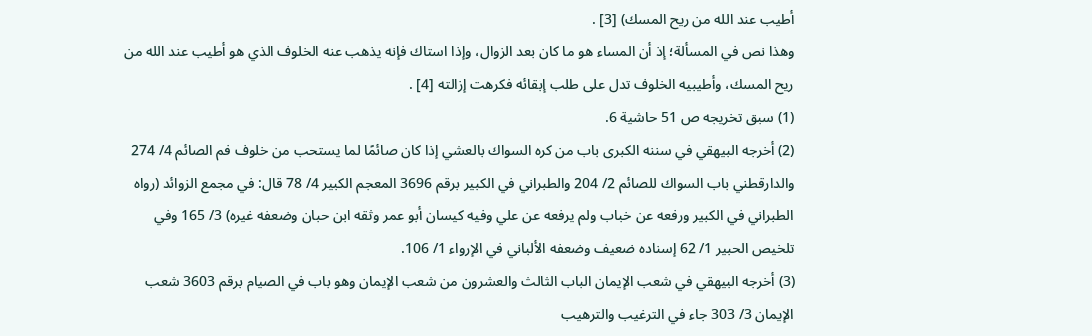أطيب عند الله من ريح المسك) [3] .
وهذا نص في المسألة؛ إذ أن المساء هو ما كان بعد الزوال، وإذا استاك فإنه يذهب عنه الخلوف الذي هو أطيب عند الله من ريح المسك، وأطيبيه الخلوف تدل على طلب إبقائه فكرهت إزالته [4] .
(1) سبق تخريجه ص 51 حاشية 6.
(2) أخرجه البيهقي في سننه الكبرى باب من كره السواك بالعشي إذا كان صائمًا لما يستحب من خلوف فم الصائم 4/ 274 والدارقطني باب السواك للصائم 2/ 204 والطبراني في الكبير برقم 3696 المعجم الكبير 4/ 78 قال: في مجمع الزوائد (رواه الطبراني في الكبير ورفعه عن خباب ولم يرفعه عن علي وفيه كيسان أبو عمر وثقه ابن حبان وضعفه غيره) 3/ 165 وفي تلخيص الحبير 1/ 62 إسناده ضعيف وضعفه الألباني في الإرواء 1/ 106.
(3) أخرجه البيهقي في شعب الإيمان الباب الثالث والعشرون من شعب الإيمان وهو باب في الصيام برقم 3603 شعب الإيمان 3/ 303 جاء في الترغيب والترهيب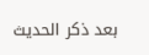بعد ذكر الحديث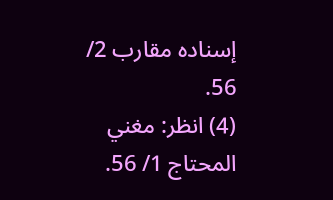إسناده مقارب 2/ 56.
(4) انظر: مغني المحتاج 1/ 56.